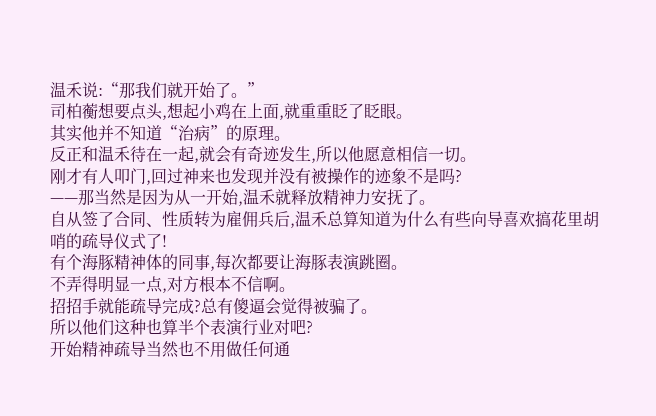温禾说:“那我们就开始了。”
司柏蘅想要点头,想起小鸡在上面,就重重眨了眨眼。
其实他并不知道“治病”的原理。
反正和温禾待在一起,就会有奇迹发生,所以他愿意相信一切。
刚才有人叩门,回过神来也发现并没有被操作的迹象不是吗?
——那当然是因为从一开始,温禾就释放精神力安抚了。
自从签了合同、性质转为雇佣兵后,温禾总算知道为什么有些向导喜欢搞花里胡哨的疏导仪式了!
有个海豚精神体的同事,每次都要让海豚表演跳圈。
不弄得明显一点,对方根本不信啊。
招招手就能疏导完成?总有傻逼会觉得被骗了。
所以他们这种也算半个表演行业对吧?
开始精神疏导当然也不用做任何通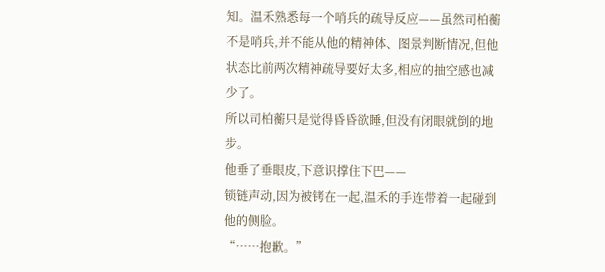知。温禾熟悉每一个哨兵的疏导反应——虽然司柏蘅不是哨兵,并不能从他的精神体、图景判断情况,但他状态比前两次精神疏导要好太多,相应的抽空感也减少了。
所以司柏蘅只是觉得昏昏欲睡,但没有闭眼就倒的地步。
他垂了垂眼皮,下意识撑住下巴——
锁链声动,因为被铐在一起,温禾的手连带着一起碰到他的侧脸。
“……抱歉。”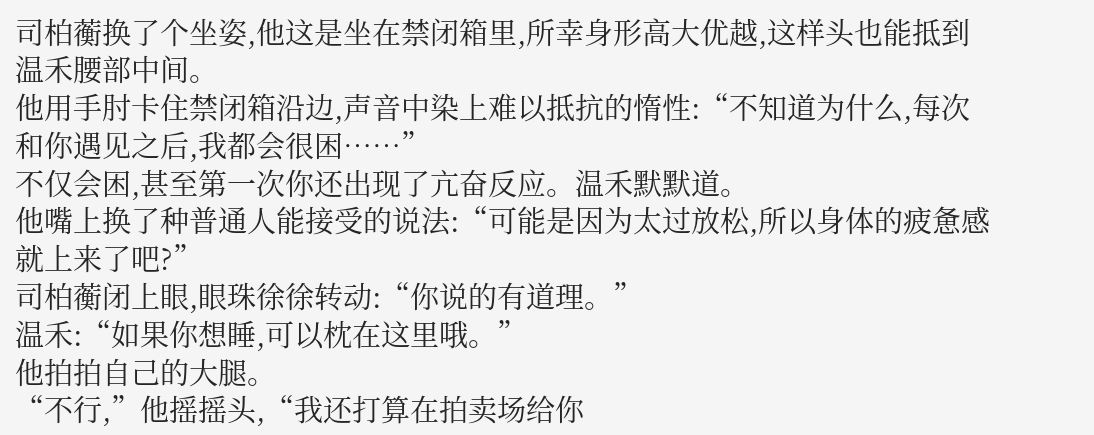司柏蘅换了个坐姿,他这是坐在禁闭箱里,所幸身形高大优越,这样头也能抵到温禾腰部中间。
他用手肘卡住禁闭箱沿边,声音中染上难以抵抗的惰性:“不知道为什么,每次和你遇见之后,我都会很困……”
不仅会困,甚至第一次你还出现了亢奋反应。温禾默默道。
他嘴上换了种普通人能接受的说法:“可能是因为太过放松,所以身体的疲惫感就上来了吧?”
司柏蘅闭上眼,眼珠徐徐转动:“你说的有道理。”
温禾:“如果你想睡,可以枕在这里哦。”
他拍拍自己的大腿。
“不行,”他摇摇头,“我还打算在拍卖场给你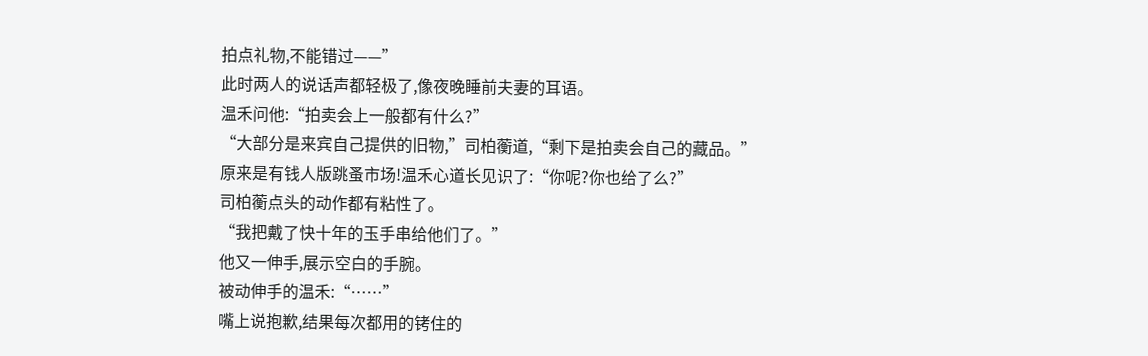拍点礼物,不能错过——”
此时两人的说话声都轻极了,像夜晚睡前夫妻的耳语。
温禾问他:“拍卖会上一般都有什么?”
“大部分是来宾自己提供的旧物,”司柏蘅道,“剩下是拍卖会自己的藏品。”
原来是有钱人版跳蚤市场!温禾心道长见识了:“你呢?你也给了么?”
司柏蘅点头的动作都有粘性了。
“我把戴了快十年的玉手串给他们了。”
他又一伸手,展示空白的手腕。
被动伸手的温禾:“……”
嘴上说抱歉,结果每次都用的铐住的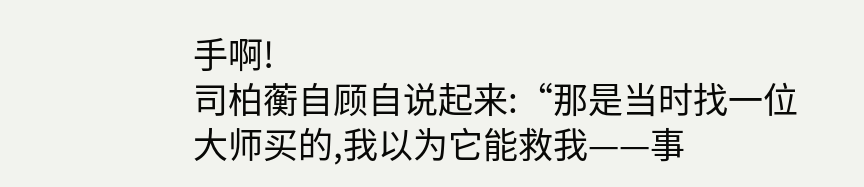手啊!
司柏蘅自顾自说起来:“那是当时找一位大师买的,我以为它能救我——事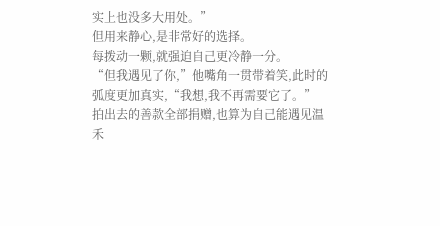实上也没多大用处。”
但用来静心,是非常好的选择。
每拨动一颗,就强迫自己更冷静一分。
“但我遇见了你,”他嘴角一贯带着笑,此时的弧度更加真实,“我想,我不再需要它了。”
拍出去的善款全部捐赠,也算为自己能遇见温禾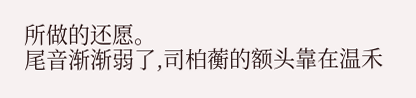所做的还愿。
尾音渐渐弱了,司柏蘅的额头靠在温禾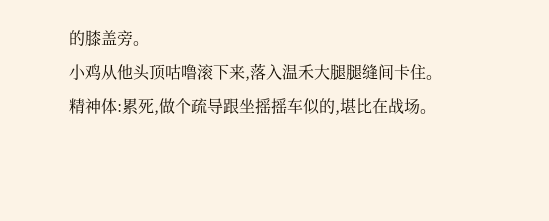的膝盖旁。
小鸡从他头顶咕噜滚下来,落入温禾大腿腿缝间卡住。
精神体:累死,做个疏导跟坐摇摇车似的,堪比在战场。